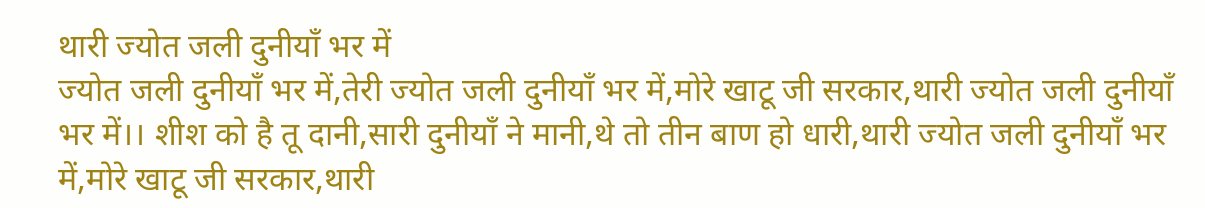थारी ज्योत जली दुनीयाँ भर में
ज्योत जली दुनीयाँ भर में,तेरी ज्योत जली दुनीयाँ भर में,मोरे खाटू जी सरकार,थारी ज्योत जली दुनीयाँ भर में।। शीश को है तू दानी,सारी दुनीयाँ ने मानी,थे तो तीन बाण हो धारी,थारी ज्योत जली दुनीयाँ भर में,मोरे खाटू जी सरकार,थारी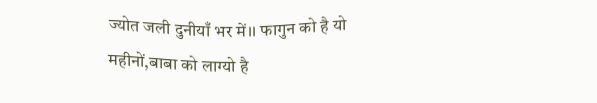ज्योत जली दुनीयाँ भर में।। फागुन को है यो महीनों,बाबा को लाग्यो है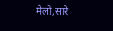मेलो,सारे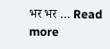भर भर … Read more